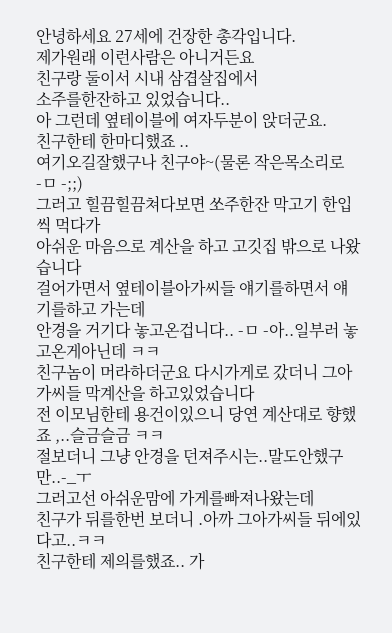안녕하세요 27세에 건장한 총각입니다.
제가원래 이런사람은 아니거든요
친구랑 둘이서 시내 삼겹살집에서
소주를한잔하고 있었습니다..
아 그런데 옆테이블에 여자두분이 앉더군요.
친구한테 한마디했죠 ..
여기오길잘했구나 친구야~(물론 작은목소리로 -ㅁ -;;)
그러고 힐끔힐끔쳐다보면 쏘주한잔 막고기 한입씩 먹다가
아쉬운 마음으로 계산을 하고 고깃집 밖으로 나왔습니다
걸어가면서 옆테이블아가씨들 얘기를하면서 얘기를하고 가는데
안경을 거기다 놓고온겁니다.. -ㅁ -아..일부러 놓고온게아닌데 ㅋㅋ
친구놈이 머라하더군요 다시가게로 갔더니 그아가씨들 막계산을 하고있었습니다
전 이모님한테 용건이있으니 당연 계산대로 향했죠 ,..슬금슬금 ㅋㅋ
절보더니 그냥 안경을 던져주시는..말도안했구만..-_ㅜ
그러고선 아쉬운맘에 가게를빠져나왔는데
친구가 뒤를한번 보더니 .아까 그아가씨들 뒤에있다고..ㅋㅋ
친구한테 제의를했죠.. 가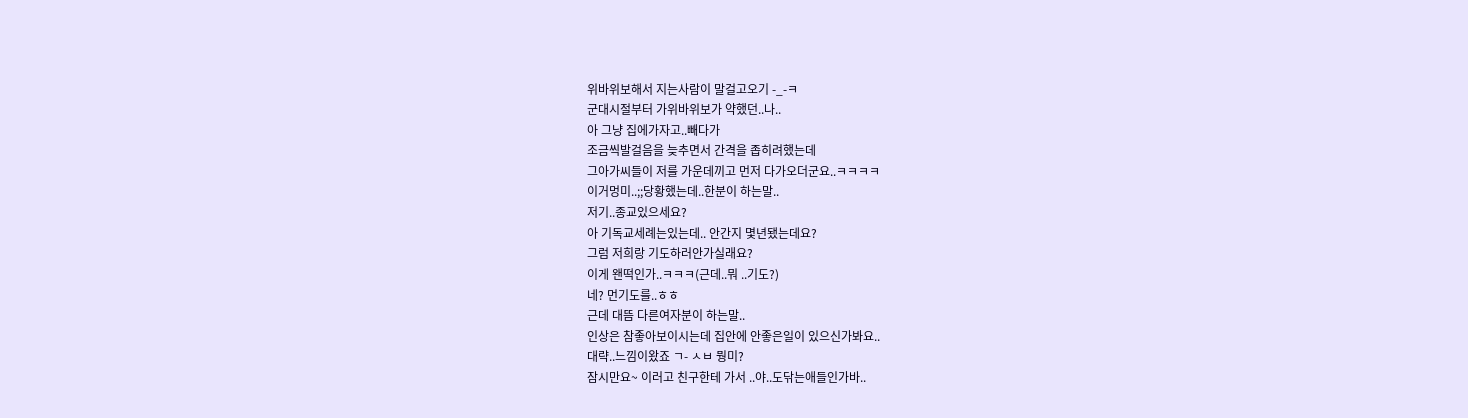위바위보해서 지는사람이 말걸고오기 -_-ㅋ
군대시절부터 가위바위보가 약했던..나..
아 그냥 집에가자고..빼다가
조금씩발걸음을 늦추면서 간격을 좁히려했는데
그아가씨들이 저를 가운데끼고 먼저 다가오더군요..ㅋㅋㅋㅋ
이거멍미..;;당황했는데..한분이 하는말..
저기..종교있으세요?
아 기독교세례는있는데.. 안간지 몇년됐는데요?
그럼 저희랑 기도하러안가실래요?
이게 왠떡인가..ㅋㅋㅋ(근데..뭐 ..기도?)
네? 먼기도를..ㅎㅎ
근데 대뜸 다른여자분이 하는말..
인상은 참좋아보이시는데 집안에 안좋은일이 있으신가봐요..
대략..느낌이왔죠 ㄱ- ㅅㅂ 뭥미?
잠시만요~ 이러고 친구한테 가서 ..야..도닦는애들인가바..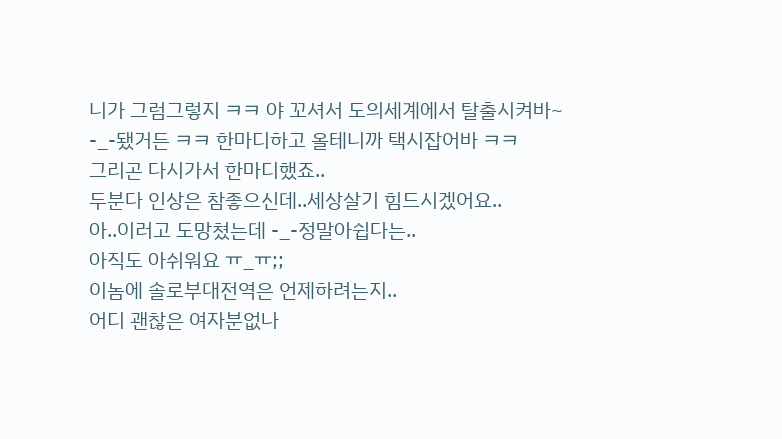니가 그럼그렇지 ㅋㅋ 야 꼬셔서 도의세계에서 탈출시켜바~
-_-됐거든 ㅋㅋ 한마디하고 올테니까 택시잡어바 ㅋㅋ
그리곤 다시가서 한마디했죠..
두분다 인상은 참좋으신데..세상살기 힘드시겠어요..
아..이러고 도망쳤는데 -_-정말아쉽다는..
아직도 아쉬워요 ㅠ_ㅠ;;
이놈에 솔로부대전역은 언제하려는지..
어디 괜찮은 여자분없나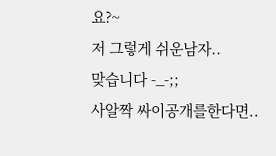요?~
저 그렇게 쉬운남자..
맞습니다 -_-;;
사알짝 싸이공개를한다면..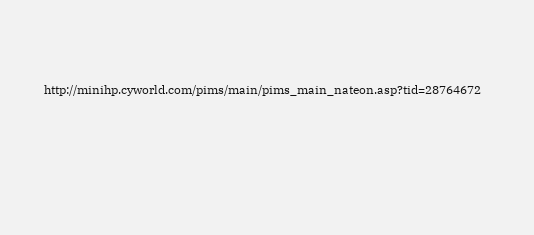http://minihp.cyworld.com/pims/main/pims_main_nateon.asp?tid=28764672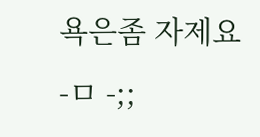욕은좀 자제요 -ㅁ -;;